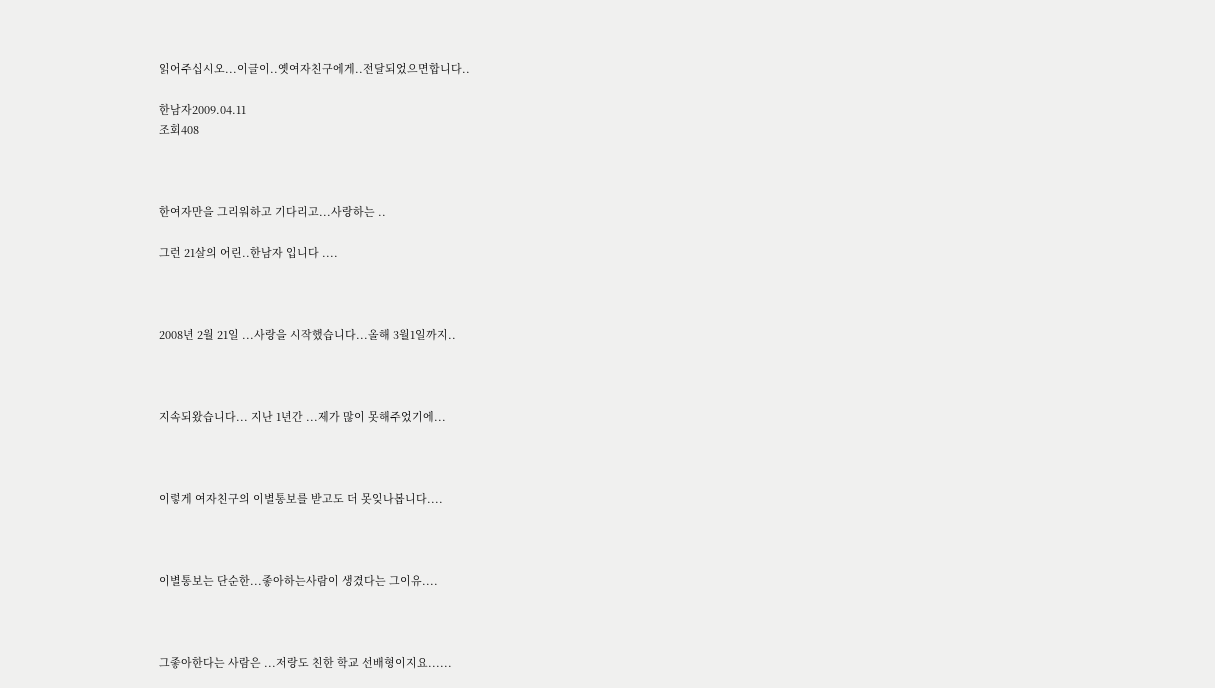읽어주십시오...이글이..옛여자친구에게..전달되었으면합니다..

한남자2009.04.11
조회408



한여자만을 그리워하고 기다리고...사랑하는 ..

그런 21살의 어린..한남자 입니다 ....



2008년 2월 21일 ...사랑을 시작했습니다...올해 3월1일까지..



지속되왔습니다... 지난 1년간 ...제가 많이 못해주었기에...



이렇게 여자친구의 이별통보를 받고도 더 못잊나봅니다....



이별통보는 단순한...좋아하는사람이 생겼다는 그이유....



그좋아한다는 사람은 ...저랑도 친한 학교 선배형이지요......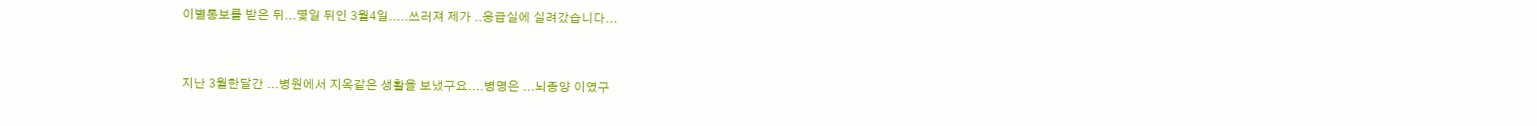이별통보를 받은 뒤...몇일 뒤인 3월4일.....쓰러져 제가 ..응급실에 실려갔습니다...



지난 3월한달간 ...병원에서 지옥같은 생활을 보냈구요....병명은 ...뇌종양 이였구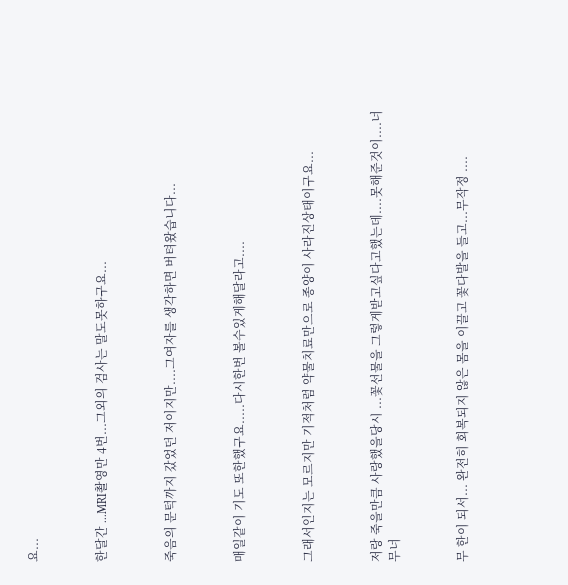요...



한달간 ...MRI촬영만 4번...그외의 검사는 말도못하구요...



죽음의 문턱까지 갔었던 저이지만....그여자를 생각하면 버텨왔습니다...



매일같이 기도 또한했구요.....다시한번 볼수있게해달라고....



그래서인지는 모르지만 기적처럼 약물치료만으로 종양이 사라진상태이구요...



저랑 죽을만큼 사랑했을당시 ...꽃선물을 그렇게받고싶다고했는데....못해준것이....너무너



무 한이 되서... 완전히 회복되지 않은 몸을 이끌고 꽃다발을 들고...무작정 ....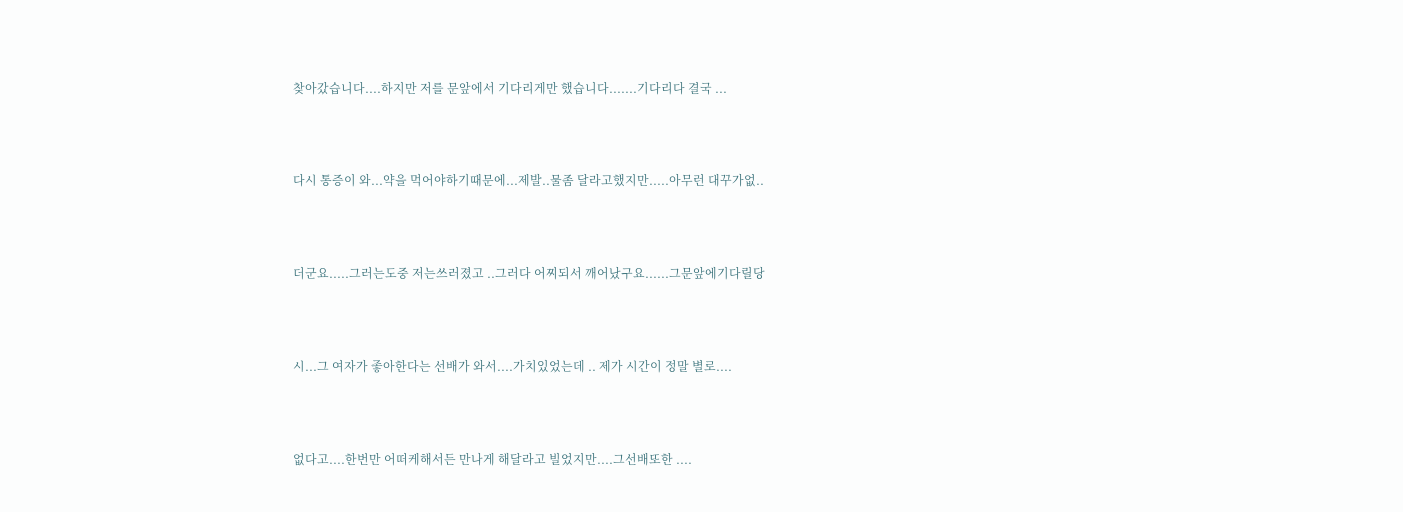찾아갔습니다....하지만 저를 문앞에서 기다리게만 했습니다.......기다리다 결국 ...



다시 통증이 와...약을 먹어야하기때문에...제발..물좀 달라고했지만.....아무런 대꾸가없..



더군요.....그러는도중 저는쓰러졌고 ..그러다 어찌되서 깨어났구요......그문앞에기다릴당



시...그 여자가 좋아한다는 선배가 와서....가치있었는데 .. 제가 시간이 정말 별로....



없다고....한번만 어떠케해서든 만나게 해달라고 빌었지만....그선배또한 ....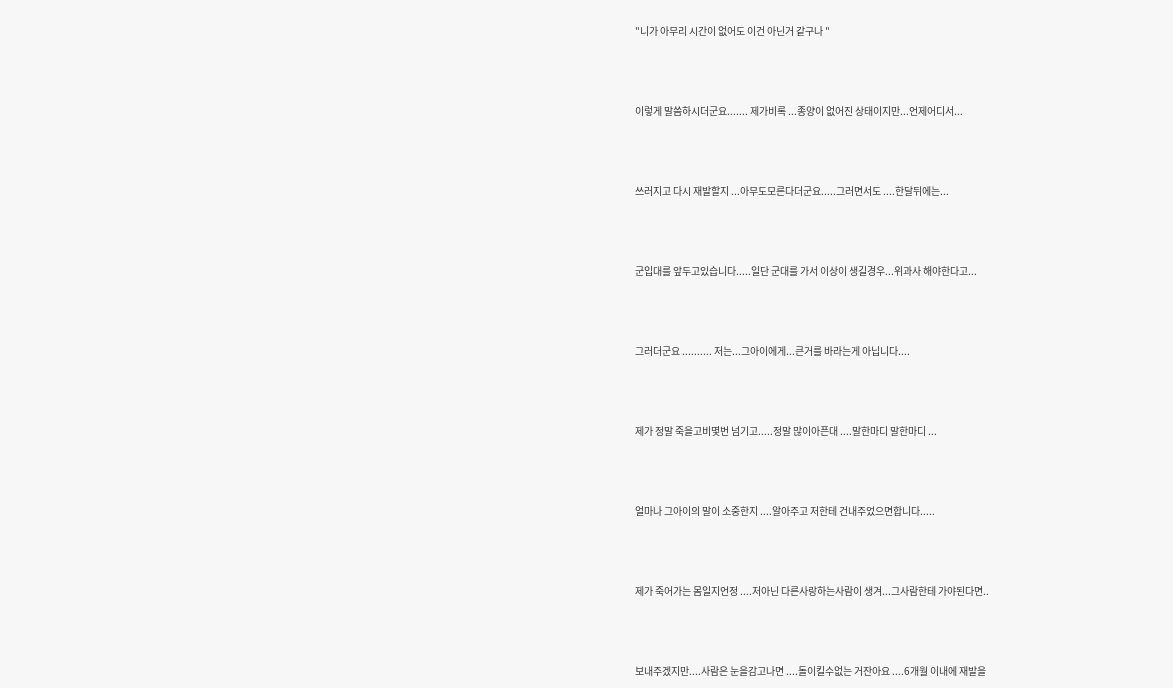"니가 아무리 시간이 없어도 이건 아닌거 같구나 "



이렇게 말씀하시더군요....... 제가비록 ...종양이 없어진 상태이지만...언제어디서...



쓰러지고 다시 재발할지 ...아무도모른다더군요.....그러면서도 ....한달뒤에는...



군입대를 앞두고있습니다.....일단 군대를 가서 이상이 생길경우...위과사 해야한다고...



그러더군요 .......... 저는...그아이에게...큰거를 바라는게 아닙니다....



제가 정말 죽을고비몇번 넘기고.....정말 많이아픈대 ....말한마디 말한마디 ...



얼마나 그아이의 말이 소중한지 ....알아주고 저한테 건내주었으면합니다.....



제가 죽어가는 몸일지언정 ....저아닌 다른사랑하는사람이 생겨...그사람한테 가야된다면..



보내주겠지만....사람은 눈을감고나면 ....돌이킬수없는 거잔아요 ....6개월 이내에 재발을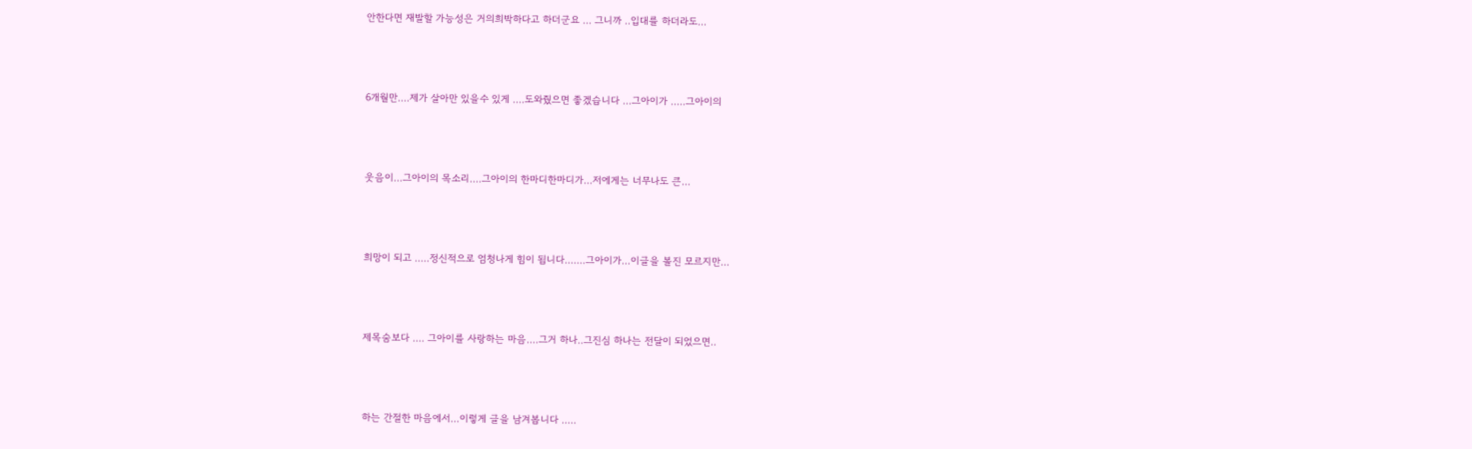안한다면 재발할 가능성은 거의희박하다고 하더군요 ... 그니까 ..입대를 하더라도...



6개월만....제가 살아만 있을수 있게 ....도와줬으면 좋겠습니다 ...그아이가 .....그아이의



웃음이...그아이의 목소리....그아이의 한마디한마디가...저에게는 너무나도 큰...



희망이 되고 .....정신적으로 엄청나게 힘이 됩니다.......그아이가...이글을 볼진 모르지만...



제목숨보다 .... 그아이를 사랑하는 마음....그거 하나..그진심 하나는 전달이 되었으면..



하는 간절한 마음에서...이렇게 글을 남겨봅니다 .....